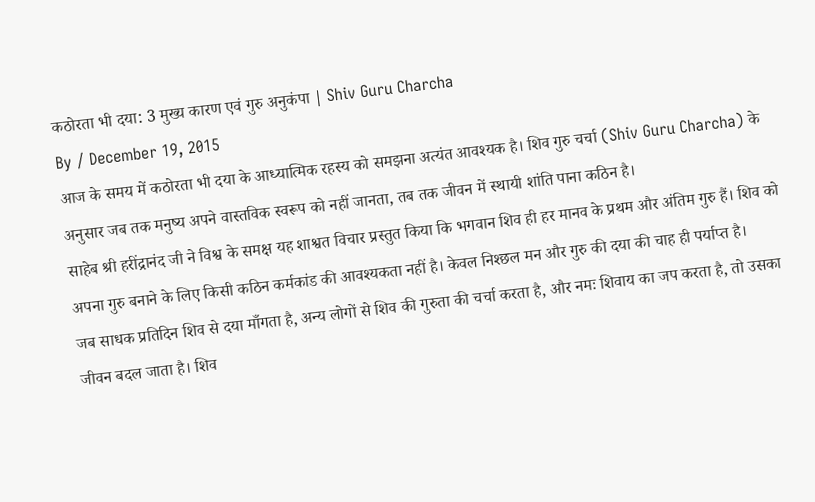कठोरता भी दया: 3 मुख्य कारण एवं गुरु अनुकंपा | Shiv Guru Charcha
By / December 19, 2015
आज के समय में कठोरता भी दया के आध्यात्मिक रहस्य को समझना अत्यंत आवश्यक है। शिव गुरु चर्चा (Shiv Guru Charcha) के अनुसार जब तक मनुष्य अपने वास्तविक स्वरूप को नहीं जानता, तब तक जीवन में स्थायी शांति पाना कठिन है।
साहेब श्री हरींद्रानंद जी ने विश्व के समक्ष यह शाश्वत विचार प्रस्तुत किया कि भगवान शिव ही हर मानव के प्रथम और अंतिम गुरु हैं। शिव को अपना गुरु बनाने के लिए किसी कठिन कर्मकांड की आवश्यकता नहीं है। केवल निश्छल मन और गुरु की दया की चाह ही पर्याप्त है।
जब साधक प्रतिदिन शिव से दया माँगता है, अन्य लोगों से शिव की गुरुता की चर्चा करता है, और नमः शिवाय का जप करता है, तो उसका जीवन बदल जाता है। शिव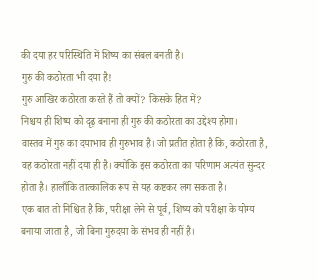की दया हर परिस्थिति में शिष्य का संबल बनती है।
गुरु की कठोरता भी दया है!
गुरु आखिर कठोरता करते हैं तो क्यों? किसके हित में?
निश्चय ही शिष्य को दृढ़ बनाना ही गुरु की कठोरता का उद्देश्य होगा।
वास्तव में गुरु का दयाभाव ही गुरुभाव है। जो प्रतीत होता है कि, कठोरता है, वह कठोरता नहीं दया ही है। क्योंकि इस कठोरता का परिणाम अत्यंत सुन्दर होता है। हालाँकि तात्कालिक रूप से यह कष्टकर लग सकता है।
एक बात तो निश्चित है कि, परीक्षा लेने से पूर्व, शिष्य को परीक्षा के योग्य बनाया जाता है, जो बिना गुरुदया के संभव ही नहीं है।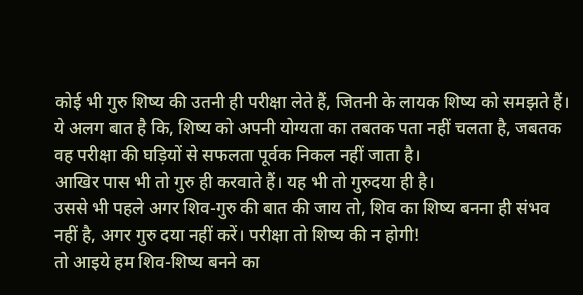कोई भी गुरु शिष्य की उतनी ही परीक्षा लेते हैं, जितनी के लायक शिष्य को समझते हैं। ये अलग बात है कि, शिष्य को अपनी योग्यता का तबतक पता नहीं चलता है, जबतक वह परीक्षा की घड़ियों से सफलता पूर्वक निकल नहीं जाता है।
आखिर पास भी तो गुरु ही करवाते हैं। यह भी तो गुरुदया ही है।
उससे भी पहले अगर शिव-गुरु की बात की जाय तो, शिव का शिष्य बनना ही संभव नहीं है, अगर गुरु दया नहीं करें। परीक्षा तो शिष्य की न होगी!
तो आइये हम शिव-शिष्य बनने का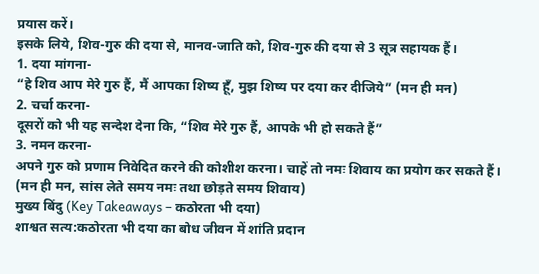प्रयास करें।
इसके लिये, शिव-गुरु की दया से, मानव-जाति को, शिव-गुरु की दया से 3 सूत्र सहायक हैं।
1. दया मांगना-
“हे शिव आप मेरे गुरु हैं, मैं आपका शिष्य हूँ, मुझ शिष्य पर दया कर दीजिये” (मन ही मन)
2. चर्चा करना-
दूसरों को भी यह सन्देश देना कि, “शिव मेरे गुरु हैं, आपके भी हो सकते हैं”
3. नमन करना-
अपने गुरु को प्रणाम निवेदित करने की कोशीश करना। चाहें तो नमः शिवाय का प्रयोग कर सकते हैं। (मन ही मन, सांस लेते समय नमः तथा छोड़ते समय शिवाय)
मुख्य बिंदु (Key Takeaways – कठोरता भी दया)
शाश्वत सत्य:कठोरता भी दया का बोध जीवन में शांति प्रदान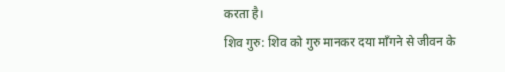करता है।
शिव गुरु: शिव को गुरु मानकर दया माँगने से जीवन के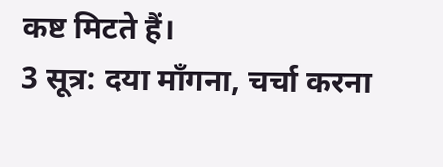कष्ट मिटते हैं।
3 सूत्र: दया माँगना, चर्चा करना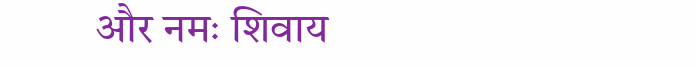और नमः शिवाय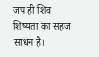जप ही शिव शिष्यता का सहज साधन है।